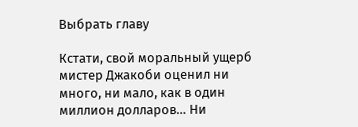Выбрать главу

Кстати, свой моральный ущерб мистер Джакоби оценил ни много, ни мало, как в один миллион долларов… Ни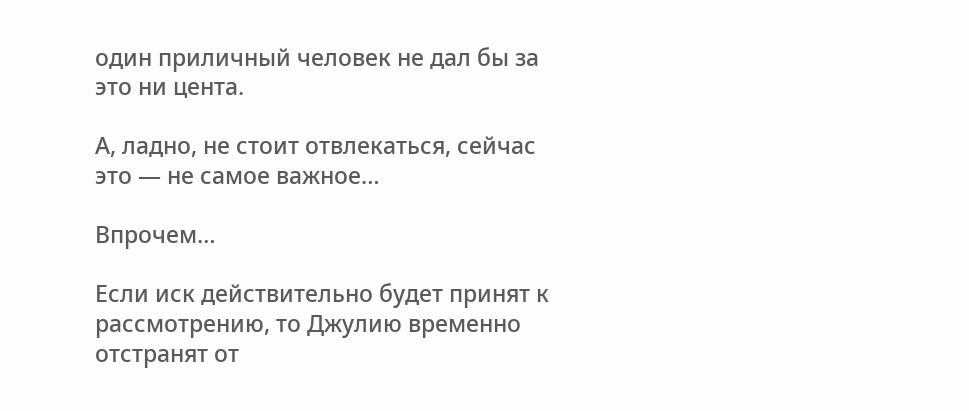один приличный человек не дал бы за это ни цента.

А, ладно, не стоит отвлекаться, сейчас это — не самое важное…

Впрочем…

Если иск действительно будет принят к рассмотрению, то Джулию временно отстранят от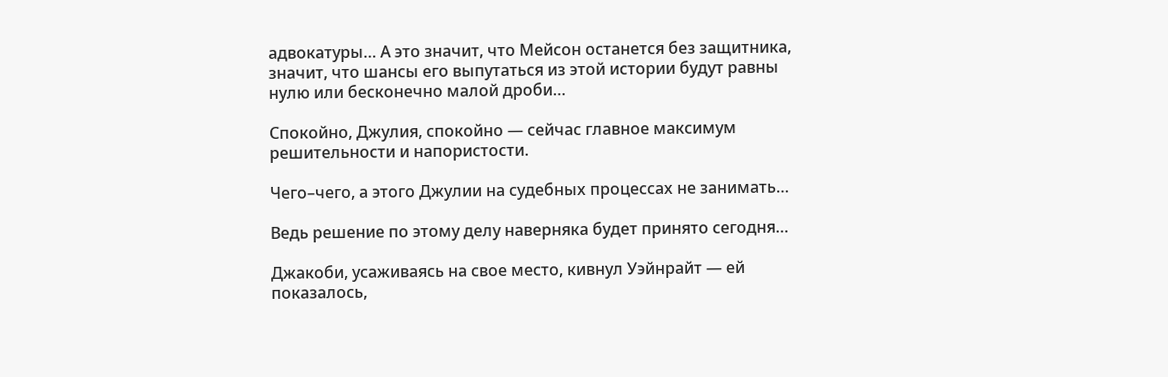адвокатуры… А это значит, что Мейсон останется без защитника, значит, что шансы его выпутаться из этой истории будут равны нулю или бесконечно малой дроби…

Спокойно, Джулия, спокойно — сейчас главное максимум решительности и напористости.

Чего–чего, а этого Джулии на судебных процессах не занимать…

Ведь решение по этому делу наверняка будет принято сегодня…

Джакоби, усаживаясь на свое место, кивнул Уэйнрайт — ей показалось,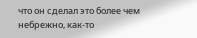что он сделал это более чем небрежно, как‑то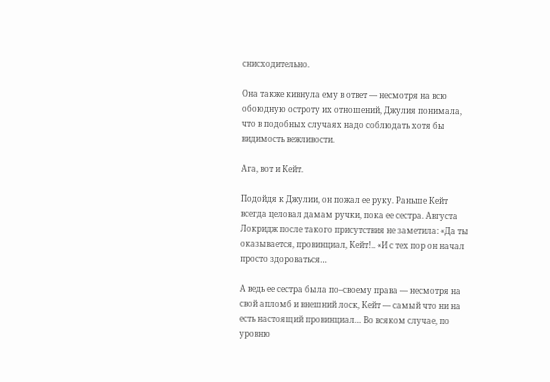снисходительно.

Она также кивнула ему в ответ — несмотря на всю обоюдную остроту их отношений, Джулия понимала, что в подобных случаях надо соблюдать хотя бы видимость вежливости.

Ага, вот и Кейт.

Подойдя к Джулии, он пожал ее руку. Раньше Кейт всегда целовал дамам ручки, пока ее сестра. Августа Локридж после такого присутствия не заметила: «Да ты оказывается, провинциал, Кейт!.. «И с тех пор он начал просто здороваться…

А ведь ее сестра была по–своему права — несмотря на свой апломб и внешний лоск, Кейт — самый что ни на есть настоящий провинциал… Во всяком случае, по уровню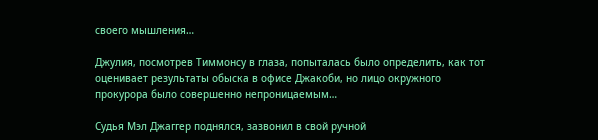своего мышления…

Джулия, посмотрев Тиммонсу в глаза, попыталась было определить, как тот оценивает результаты обыска в офисе Джакоби, но лицо окружного прокурора было совершенно непроницаемым…

Судья Мэл Джаггер поднялся, зазвонил в свой ручной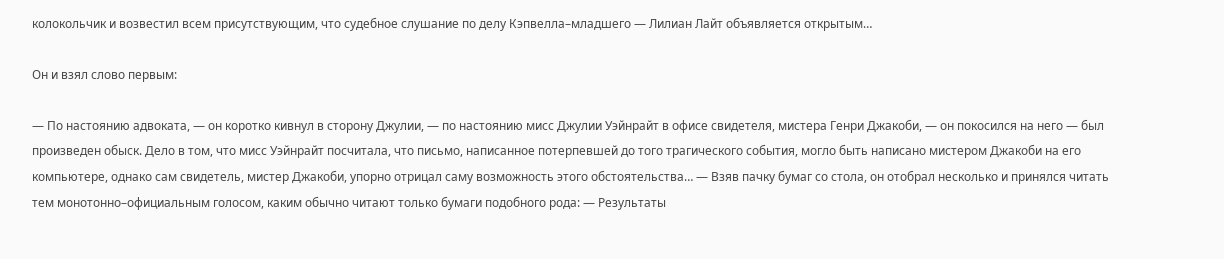колокольчик и возвестил всем присутствующим, что судебное слушание по делу Кэпвелла–младшего — Лилиан Лайт объявляется открытым…

Он и взял слово первым:

— По настоянию адвоката, — он коротко кивнул в сторону Джулии, — по настоянию мисс Джулии Уэйнрайт в офисе свидетеля, мистера Генри Джакоби, — он покосился на него — был произведен обыск. Дело в том, что мисс Уэйнрайт посчитала, что письмо, написанное потерпевшей до того трагического события, могло быть написано мистером Джакоби на его компьютере, однако сам свидетель, мистер Джакоби, упорно отрицал саму возможность этого обстоятельства… — Взяв пачку бумаг со стола, он отобрал несколько и принялся читать тем монотонно–официальным голосом, каким обычно читают только бумаги подобного рода: — Результаты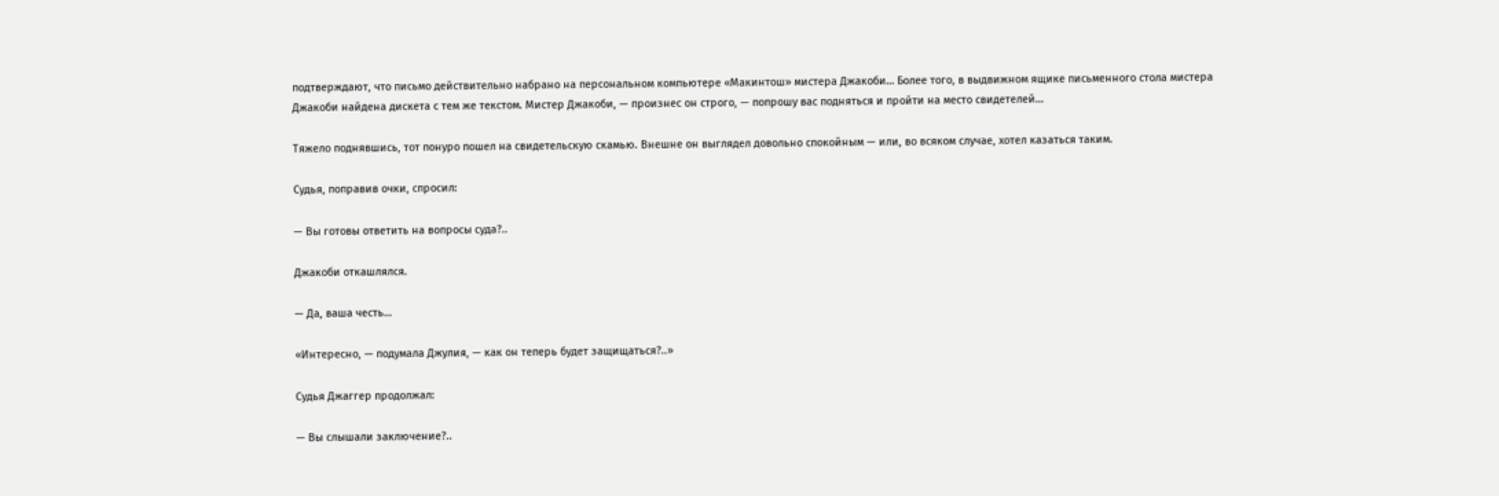подтверждают, что письмо действительно набрано на персональном компьютере «Макинтош» мистера Джакоби… Более того, в выдвижном ящике письменного стола мистера Джакоби найдена дискета с тем же текстом. Мистер Джакоби, — произнес он строго, — попрошу вас подняться и пройти на место свидетелей…

Тяжело поднявшись, тот понуро пошел на свидетельскую скамью. Внешне он выглядел довольно спокойным — или, во всяком случае, хотел казаться таким.

Судья, поправив очки, спросил:

— Вы готовы ответить на вопросы суда?..

Джакоби откашлялся.

— Да, ваша честь…

«Интересно, — подумала Джулия, — как он теперь будет защищаться?..»

Судья Джаггер продолжал:

— Вы слышали заключение?..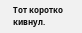Тот коротко кивнул.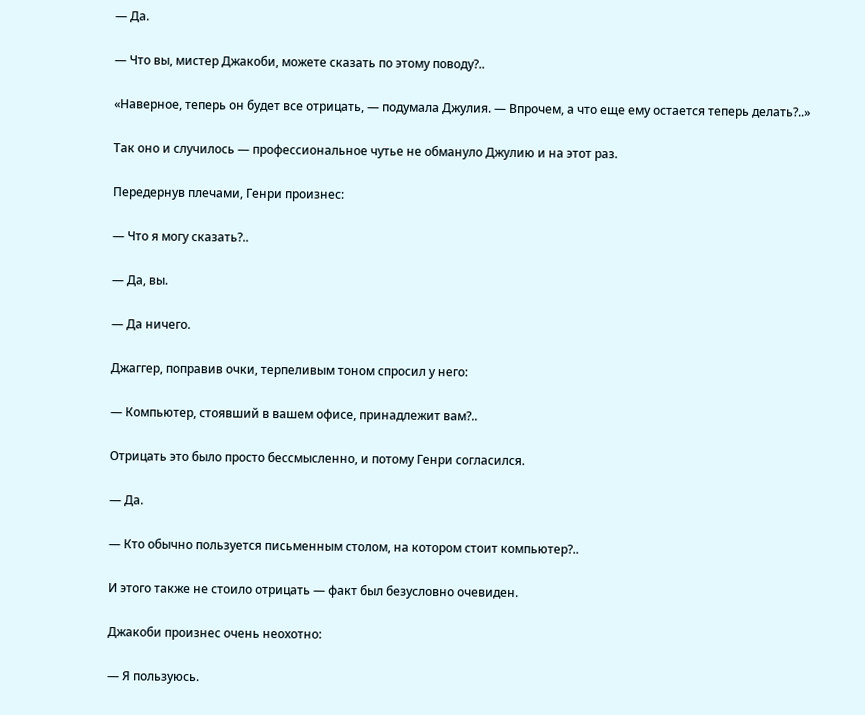— Да.

— Что вы, мистер Джакоби, можете сказать по этому поводу?..

«Наверное, теперь он будет все отрицать, — подумала Джулия. — Впрочем, а что еще ему остается теперь делать?..»

Так оно и случилось — профессиональное чутье не обмануло Джулию и на этот раз.

Передернув плечами, Генри произнес:

— Что я могу сказать?..

— Да, вы.

— Да ничего.

Джаггер, поправив очки, терпеливым тоном спросил у него:

— Компьютер, стоявший в вашем офисе, принадлежит вам?..

Отрицать это было просто бессмысленно, и потому Генри согласился.

— Да.

— Кто обычно пользуется письменным столом, на котором стоит компьютер?..

И этого также не стоило отрицать — факт был безусловно очевиден.

Джакоби произнес очень неохотно:

— Я пользуюсь.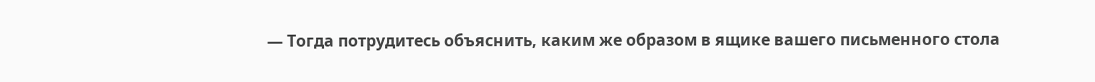— Тогда потрудитесь объяснить, каким же образом в ящике вашего письменного стола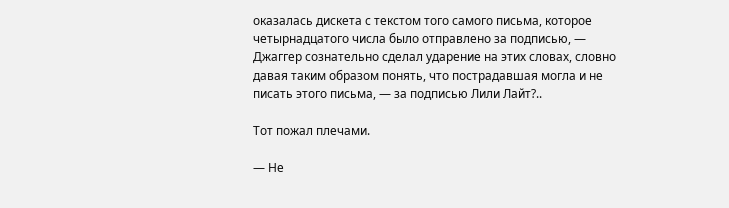оказалась дискета с текстом того самого письма, которое четырнадцатого числа было отправлено за подписью, — Джаггер сознательно сделал ударение на этих словах, словно давая таким образом понять, что пострадавшая могла и не писать этого письма, — за подписью Лили Лайт?..

Тот пожал плечами.

— Не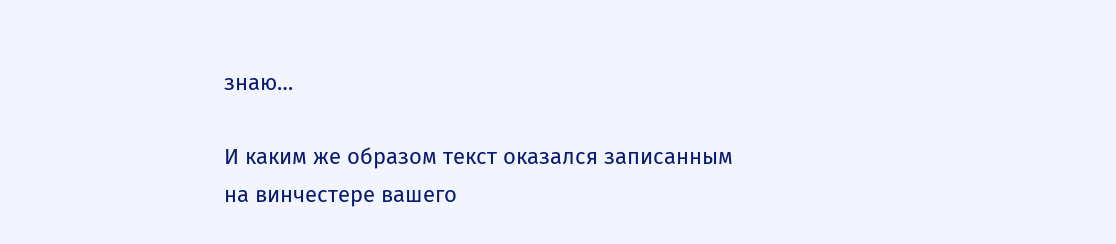знаю…

И каким же образом текст оказался записанным на винчестере вашего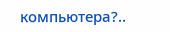компьютера?..